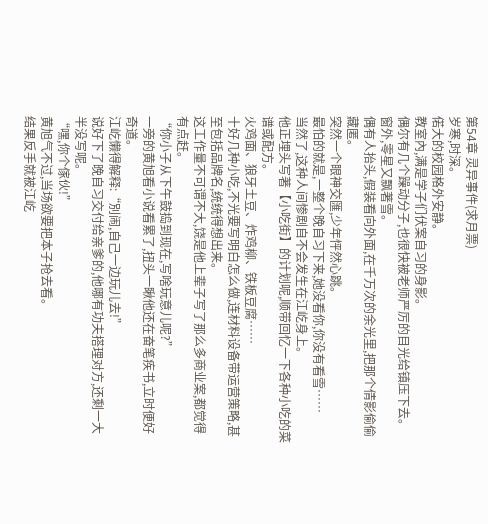第54章 灵异事件(求月票)
岁寒,时深。
偌大的校园格外安静。
教室內,满是学子们伏案自习的身影。
偶尔有几个躁动分子,也很快被老师严厉的目光给镇压下去。
窗外,零星又飘著雪。
偶有人抬头,假装看向外面,在千万次的余光里,把那个倩影偷偷藏匿。
突然一个眼神交匯,少年怦然心跳。
最怕的就是,一整个晚自习下来,她没看你,你没有看雪……
当然了,这种人间惨剧自不会发生在江屹身上。
他正埋头写著【小吃街】的计划呢,顺带回忆一下各种小吃的菜谱或配方。
火鸡面、狼牙土豆、炸鸡柳、铁板豆腐……
十好几种小吃,不光要写明白怎么做,连材料设备带运营策略,甚至包括品牌名,统统得想出来。
这工作量不可谓不大,饶是他上辈子写了那么多商业案,都觉得有点赶。
“你小子从下午鼓捣到现在,写啥玩意儿呢?”
一旁的黄旭看小说看累了,扭头一瞅他还在奋笔疾书,立时便好奇道。
江屹懒得解释:“別闹,自己一边玩儿去!”
说好下了晚自习交付给亲爹的,他哪有功夫搭理对方,还剩一大半没写呢。
“嘿,你个傢伙!”
黄旭气不过,当场欲要把本子抢去看。
结果反手就被江屹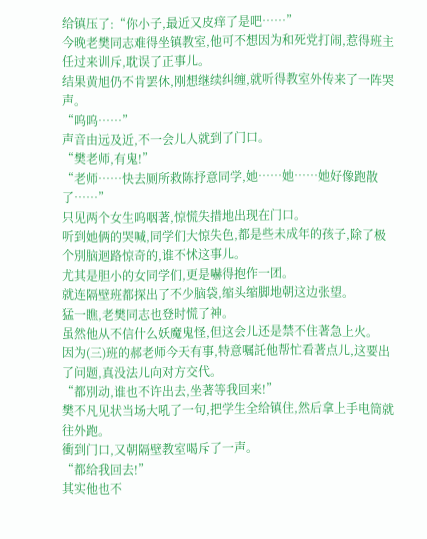给镇压了:“你小子,最近又皮痒了是吧……”
今晚老樊同志难得坐镇教室,他可不想因为和死党打闹,惹得班主任过来训斥,耽误了正事儿。
结果黄旭仍不肯罢休,刚想继续纠缠,就听得教室外传来了一阵哭声。
“呜呜……”
声音由远及近,不一会儿人就到了门口。
“樊老师,有鬼!”
“老师……快去厕所救陈抒意同学,她……她……她好像跑散了……”
只见两个女生呜咽著,惊慌失措地出现在门口。
听到她俩的哭喊,同学们大惊失色,都是些未成年的孩子,除了极个別脑迴路惊奇的,谁不怵这事儿。
尤其是胆小的女同学们,更是嚇得抱作一团。
就连隔壁班都探出了不少脑袋,缩头缩脚地朝这边张望。
猛一瞧,老樊同志也登时慌了神。
虽然他从不信什么妖魔鬼怪,但这会儿还是禁不住著急上火。
因为(三)班的郝老师今天有事,特意嘱託他帮忙看著点儿,这要出了问题,真没法儿向对方交代。
“都別动,谁也不许出去,坐著等我回来!”
樊不凡见状当场大吼了一句,把学生全给镇住,然后拿上手电筒就往外跑。
衝到门口,又朝隔壁教室喝斥了一声。
“都给我回去!”
其实他也不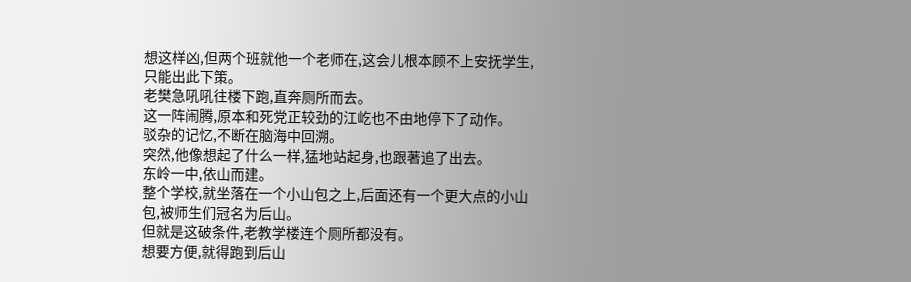想这样凶,但两个班就他一个老师在,这会儿根本顾不上安抚学生,只能出此下策。
老樊急吼吼往楼下跑,直奔厕所而去。
这一阵闹腾,原本和死党正较劲的江屹也不由地停下了动作。
驳杂的记忆,不断在脑海中回溯。
突然,他像想起了什么一样,猛地站起身,也跟著追了出去。
东岭一中,依山而建。
整个学校,就坐落在一个小山包之上,后面还有一个更大点的小山包,被师生们冠名为后山。
但就是这破条件,老教学楼连个厕所都没有。
想要方便,就得跑到后山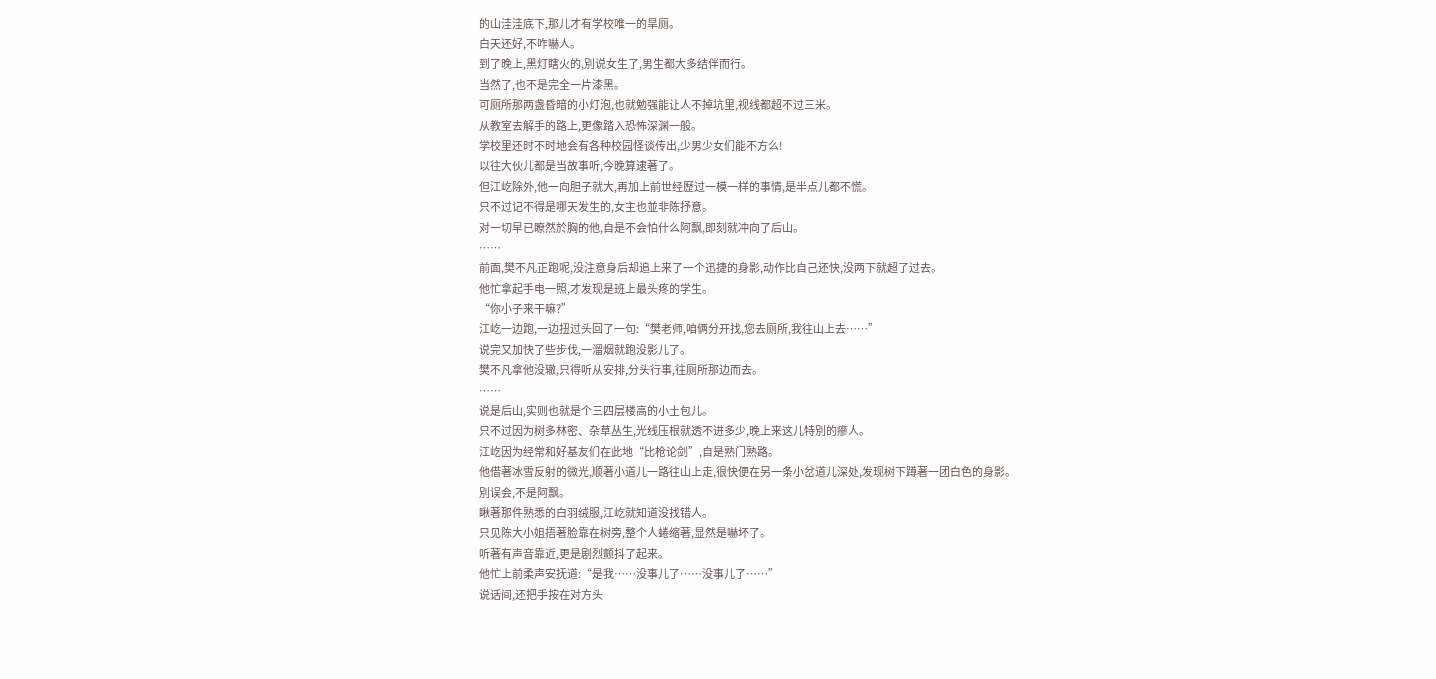的山洼洼底下,那儿才有学校唯一的旱厕。
白天还好,不咋嚇人。
到了晚上,黑灯瞎火的,別说女生了,男生都大多结伴而行。
当然了,也不是完全一片漆黑。
可厕所那两盏昏暗的小灯泡,也就勉强能让人不掉坑里,视线都超不过三米。
从教室去解手的路上,更像踏入恐怖深渊一般。
学校里还时不时地会有各种校园怪谈传出,少男少女们能不方么!
以往大伙儿都是当故事听,今晚算逮著了。
但江屹除外,他一向胆子就大,再加上前世经歷过一模一样的事情,是半点儿都不慌。
只不过记不得是哪天发生的,女主也並非陈抒意。
对一切早已瞭然於胸的他,自是不会怕什么阿飘,即刻就冲向了后山。
……
前面,樊不凡正跑呢,没注意身后却追上来了一个迅捷的身影,动作比自己还快,没两下就超了过去。
他忙拿起手电一照,才发现是班上最头疼的学生。
“你小子来干嘛?”
江屹一边跑,一边扭过头回了一句:“樊老师,咱俩分开找,您去厕所,我往山上去……”
说完又加快了些步伐,一溜烟就跑没影儿了。
樊不凡拿他没辙,只得听从安排,分头行事,往厕所那边而去。
……
说是后山,实则也就是个三四层楼高的小土包儿。
只不过因为树多林密、杂草丛生,光线压根就透不进多少,晚上来这儿特別的瘮人。
江屹因为经常和好基友们在此地“比枪论剑”,自是熟门熟路。
他借著冰雪反射的微光,顺著小道儿一路往山上走,很快便在另一条小岔道儿深处,发现树下蹲著一团白色的身影。
別误会,不是阿飘。
瞅著那件熟悉的白羽绒服,江屹就知道没找错人。
只见陈大小姐捂著脸靠在树旁,整个人蜷缩著,显然是嚇坏了。
听著有声音靠近,更是剧烈颤抖了起来。
他忙上前柔声安抚道:“是我……没事儿了……没事儿了……”
说话间,还把手按在对方头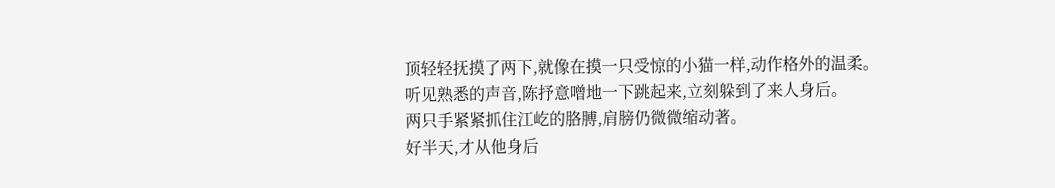顶轻轻抚摸了两下,就像在摸一只受惊的小猫一样,动作格外的温柔。
听见熟悉的声音,陈抒意噌地一下跳起来,立刻躲到了来人身后。
两只手紧紧抓住江屹的胳膊,肩膀仍微微缩动著。
好半天,才从他身后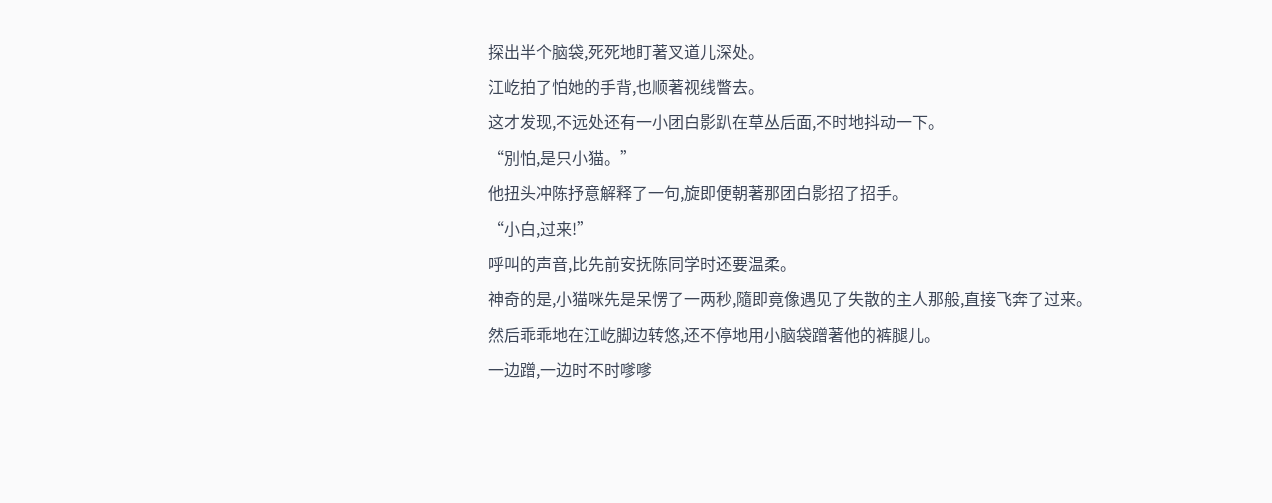探出半个脑袋,死死地盯著叉道儿深处。
江屹拍了怕她的手背,也顺著视线瞥去。
这才发现,不远处还有一小团白影趴在草丛后面,不时地抖动一下。
“別怕,是只小猫。”
他扭头冲陈抒意解释了一句,旋即便朝著那团白影招了招手。
“小白,过来!”
呼叫的声音,比先前安抚陈同学时还要温柔。
神奇的是,小猫咪先是呆愣了一两秒,隨即竟像遇见了失散的主人那般,直接飞奔了过来。
然后乖乖地在江屹脚边转悠,还不停地用小脑袋蹭著他的裤腿儿。
一边蹭,一边时不时嗲嗲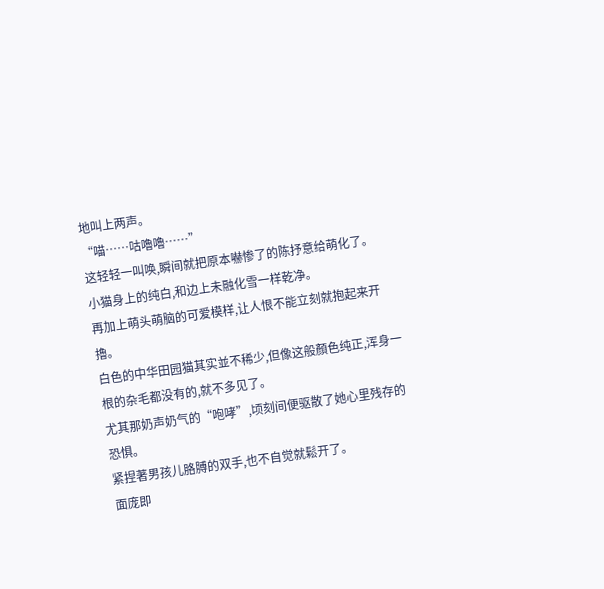地叫上两声。
“喵……咕嚕嚕……”
这轻轻一叫唤,瞬间就把原本嚇惨了的陈抒意给萌化了。
小猫身上的纯白,和边上未融化雪一样乾净。
再加上萌头萌脑的可爱模样,让人恨不能立刻就抱起来开擼。
白色的中华田园猫其实並不稀少,但像这般顏色纯正,浑身一根的杂毛都没有的,就不多见了。
尤其那奶声奶气的“咆哮”,顷刻间便驱散了她心里残存的恐惧。
紧捏著男孩儿胳膊的双手,也不自觉就鬆开了。
面庞即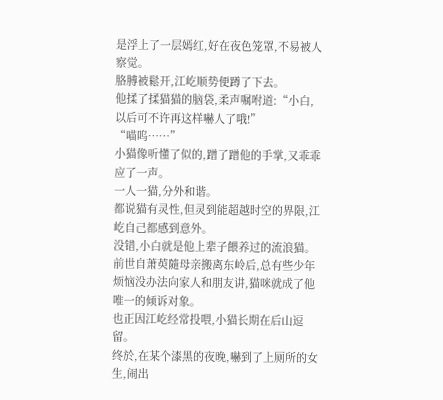是浮上了一层嫣红,好在夜色笼罩,不易被人察觉。
胳膊被鬆开,江屹顺势便蹲了下去。
他揉了揉猫猫的脑袋,柔声嘱咐道:“小白,以后可不许再这样嚇人了哦!”
“喵呜……”
小猫像听懂了似的,蹭了蹭他的手掌,又乖乖应了一声。
一人一猫,分外和谐。
都说猫有灵性,但灵到能超越时空的界限,江屹自己都感到意外。
没错,小白就是他上辈子餵养过的流浪猫。
前世自萧萸隨母亲搬离东岭后,总有些少年烦恼没办法向家人和朋友讲,猫咪就成了他唯一的倾诉对象。
也正因江屹经常投喂,小猫长期在后山逗留。
终於,在某个漆黑的夜晚,嚇到了上厕所的女生,闹出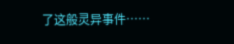了这般灵异事件……